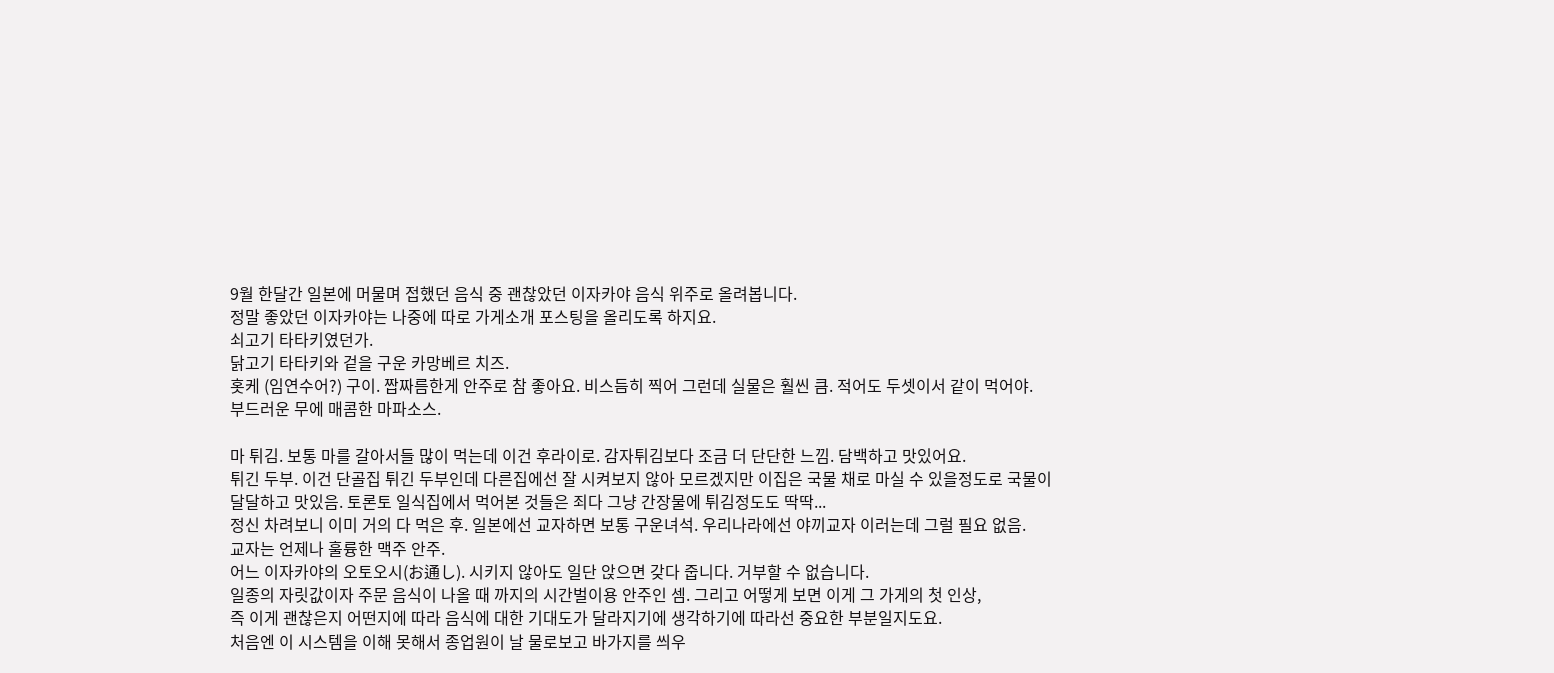9월 한달간 일본에 머물며 접했던 음식 중 괜찮았던 이자카야 음식 위주로 올려봅니다.
정말 좋았던 이자카야는 나중에 따로 가게소개 포스팅을 올리도록 하지요.
쇠고기 타타키였던가.
닭고기 타타키와 겉을 구운 카망베르 치즈.
홋케 (임연수어?) 구이. 짭짜름한게 안주로 참 좋아요. 비스듬히 찍어 그런데 실물은 훨씬 큼. 적어도 두셋이서 같이 먹어야.
부드러운 무에 매콤한 마파소스.

마 튀김. 보통 마를 갈아서들 많이 먹는데 이건 후라이로. 감자튀김보다 조금 더 단단한 느낌. 담백하고 맛있어요.
튀긴 두부. 이건 단골집 튀긴 두부인데 다른집에선 잘 시켜보지 않아 모르겠지만 이집은 국물 채로 마실 수 있을정도로 국물이
달달하고 맛있음. 토론토 일식집에서 먹어본 것들은 죄다 그냥 간장물에 튀김정도도 딱딱...
정신 차려보니 이미 거의 다 먹은 후. 일본에선 교자하면 보통 구운녀석. 우리나라에선 야끼교자 이러는데 그럴 필요 없음.
교자는 언제나 훌륭한 맥주 안주.
어느 이자카야의 오토오시(お通し). 시키지 않아도 일단 앉으면 갖다 줍니다. 거부할 수 없습니다.
일종의 자릿값이자 주문 음식이 나올 때 까지의 시간벌이용 안주인 셈. 그리고 어떻게 보면 이게 그 가게의 첫 인상,
즉 이게 괜찮은지 어떤지에 따라 음식에 대한 기대도가 달라지기에 생각하기에 따라선 중요한 부분일지도요.
처음엔 이 시스템을 이해 못해서 종업원이 날 물로보고 바가지를 씌우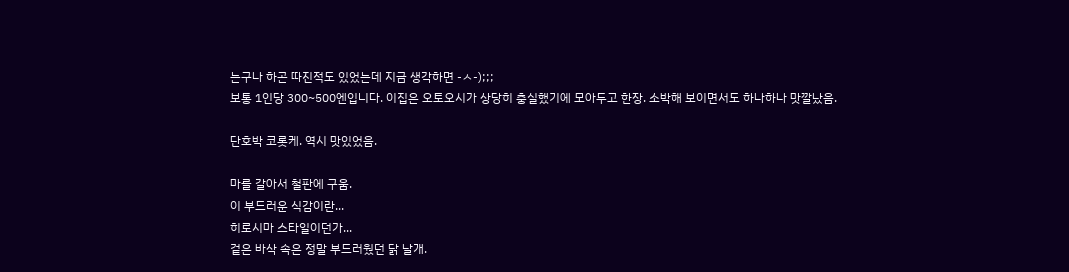는구나 하곤 따진적도 있었는데 지금 생각하면 -ㅅ-);;;
보통 1인당 300~500엔입니다. 이집은 오토오시가 상당히 충실했기에 모아두고 한장. 소박해 보이면서도 하나하나 맛깔났음.

단호박 코롯케. 역시 맛있었음.

마를 갈아서 철판에 구움.
이 부드러운 식감이란...
히로시마 스타일이던가...
겉은 바삭 속은 정말 부드러웠던 닭 날개.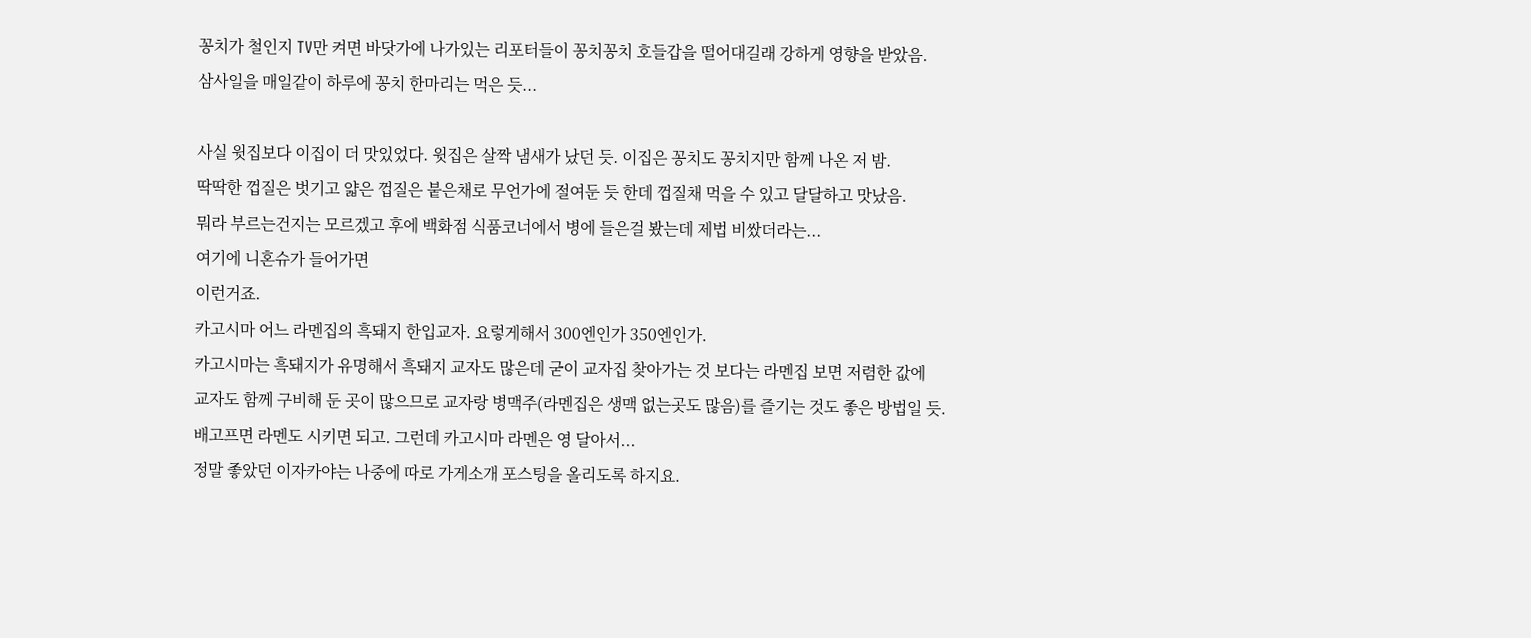꽁치가 철인지 TV만 켜면 바닷가에 나가있는 리포터들이 꽁치꽁치 호들갑을 떨어대길래 강하게 영향을 받았음.
삼사일을 매일같이 하루에 꽁치 한마리는 먹은 듯...

사실 윗집보다 이집이 더 맛있었다. 윗집은 살짝 냄새가 났던 듯. 이집은 꽁치도 꽁치지만 함께 나온 저 밤.
딱딱한 껍질은 벗기고 얇은 껍질은 붙은채로 무언가에 절여둔 듯 한데 껍질채 먹을 수 있고 달달하고 맛났음.
뭐라 부르는건지는 모르겠고 후에 백화점 식품코너에서 병에 들은걸 봤는데 제법 비쌌더라는...
여기에 니혼슈가 들어가면
이런거죠.
카고시마 어느 라멘집의 흑돼지 한입교자. 요렇게해서 300엔인가 350엔인가.
카고시마는 흑돼지가 유명해서 흑돼지 교자도 많은데 굳이 교자집 찾아가는 것 보다는 라멘집 보면 저렴한 값에
교자도 함께 구비해 둔 곳이 많으므로 교자랑 병맥주(라멘집은 생맥 없는곳도 많음)를 즐기는 것도 좋은 방법일 듯.
배고프면 라멘도 시키면 되고. 그런데 카고시마 라멘은 영 달아서...
정말 좋았던 이자카야는 나중에 따로 가게소개 포스팅을 올리도록 하지요.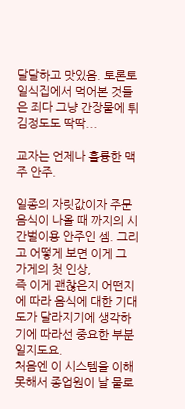달달하고 맛있음. 토론토 일식집에서 먹어본 것들은 죄다 그냥 간장물에 튀김정도도 딱딱...

교자는 언제나 훌륭한 맥주 안주.

일종의 자릿값이자 주문 음식이 나올 때 까지의 시간벌이용 안주인 셈. 그리고 어떻게 보면 이게 그 가게의 첫 인상,
즉 이게 괜찮은지 어떤지에 따라 음식에 대한 기대도가 달라지기에 생각하기에 따라선 중요한 부분일지도요.
처음엔 이 시스템을 이해 못해서 종업원이 날 물로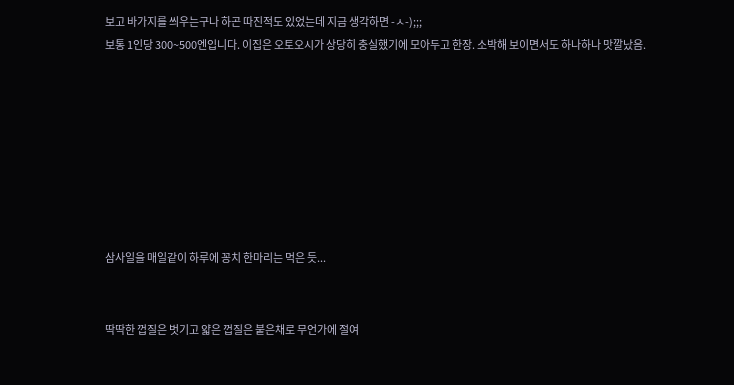보고 바가지를 씌우는구나 하곤 따진적도 있었는데 지금 생각하면 -ㅅ-);;;
보통 1인당 300~500엔입니다. 이집은 오토오시가 상당히 충실했기에 모아두고 한장. 소박해 보이면서도 하나하나 맛깔났음.








삼사일을 매일같이 하루에 꽁치 한마리는 먹은 듯...


딱딱한 껍질은 벗기고 얇은 껍질은 붙은채로 무언가에 절여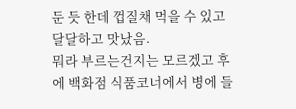둔 듯 한데 껍질채 먹을 수 있고 달달하고 맛났음.
뭐라 부르는건지는 모르겠고 후에 백화점 식품코너에서 병에 들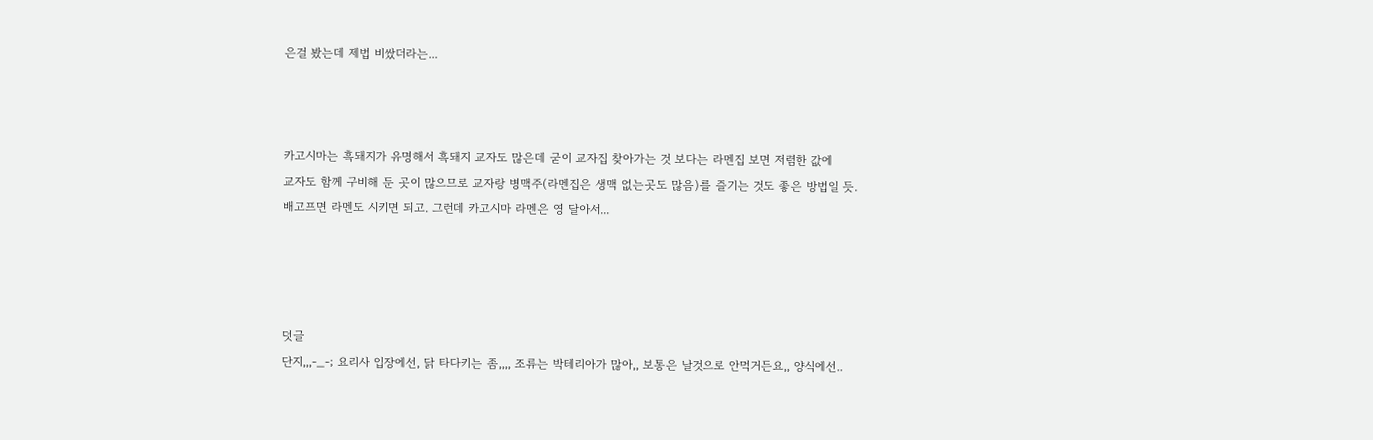은걸 봤는데 제법 비쌌더라는...



카고시마는 흑돼지가 유명해서 흑돼지 교자도 많은데 굳이 교자집 찾아가는 것 보다는 라멘집 보면 저렴한 값에
교자도 함께 구비해 둔 곳이 많으므로 교자랑 병맥주(라멘집은 생맥 없는곳도 많음)를 즐기는 것도 좋은 방법일 듯.
배고프면 라멘도 시키면 되고. 그런데 카고시마 라멘은 영 달아서...




덧글
단지,,,-_-; 요리사 입장에선, 닭 타다키는 좀,,,, 조류는 박테리아가 많아,, 보통은 날것으로 안먹거든요,, 양식에선..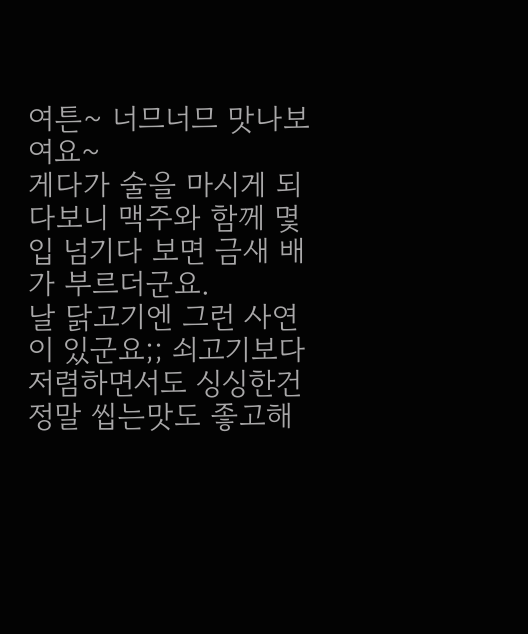여튼~ 너므너므 맛나보여요~
게다가 술을 마시게 되다보니 맥주와 함께 몇입 넘기다 보면 금새 배가 부르더군요.
날 닭고기엔 그런 사연이 있군요;; 쇠고기보다 저렴하면서도 싱싱한건 정말 씹는맛도 좋고해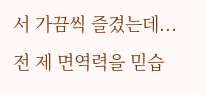서 가끔씩 즐겼는데...
전 제 면역력을 믿습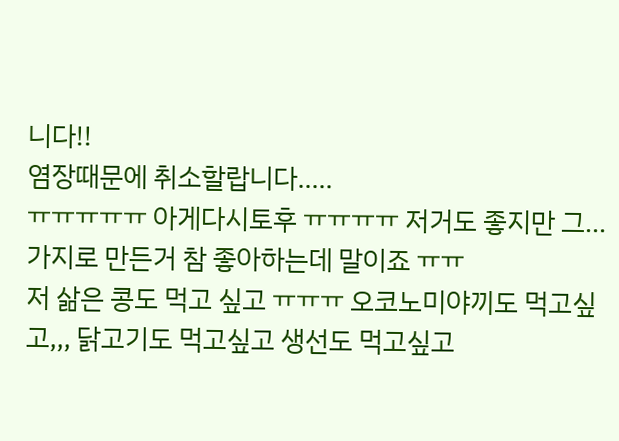니다!!
염장때문에 취소할랍니다.....
ㅠㅠㅠㅠㅠ 아게다시토후 ㅠㅠㅠㅠ 저거도 좋지만 그... 가지로 만든거 참 좋아하는데 말이죠 ㅠㅠ
저 삶은 콩도 먹고 싶고 ㅠㅠㅠ 오코노미야끼도 먹고싶고,,, 닭고기도 먹고싶고 생선도 먹고싶고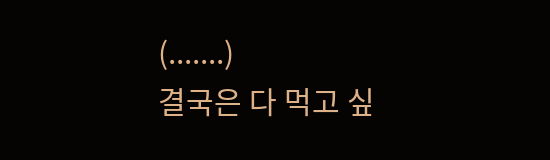(.......)
결국은 다 먹고 싶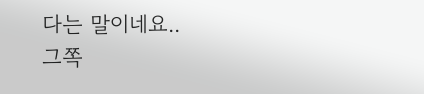다는 말이네요..
그쪽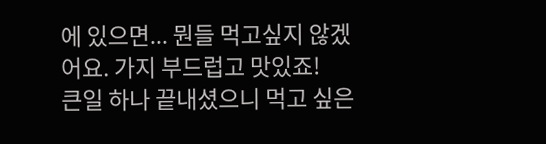에 있으면... 뭔들 먹고싶지 않겠어요. 가지 부드럽고 맛있죠!
큰일 하나 끝내셨으니 먹고 싶은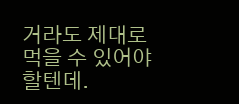거라도 제대로 먹을 수 있어야 할텐데.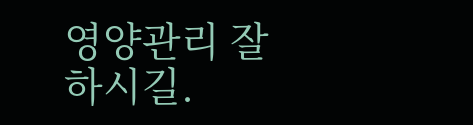영양관리 잘 하시길.